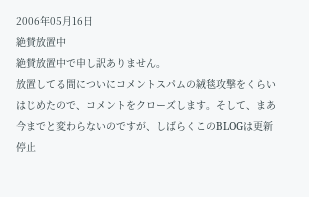2006年05月16日
絶賛放置中
絶賛放置中で申し訳ありません。
放置してる間についにコメントスパムの絨毯攻撃をくらいはじめたので、コメントをクローズします。そして、まあ今までと変わらないのですが、しばらくこのBLOGは更新停止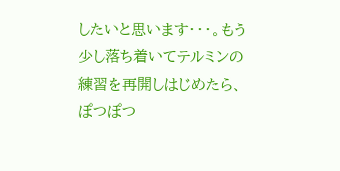したいと思います・・・。もう少し落ち着いてテルミンの練習を再開しはじめたら、ぽつぽつ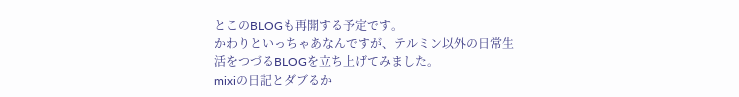とこのBLOGも再開する予定です。
かわりといっちゃあなんですが、テルミン以外の日常生活をつづるBLOGを立ち上げてみました。
mixiの日記とダブるか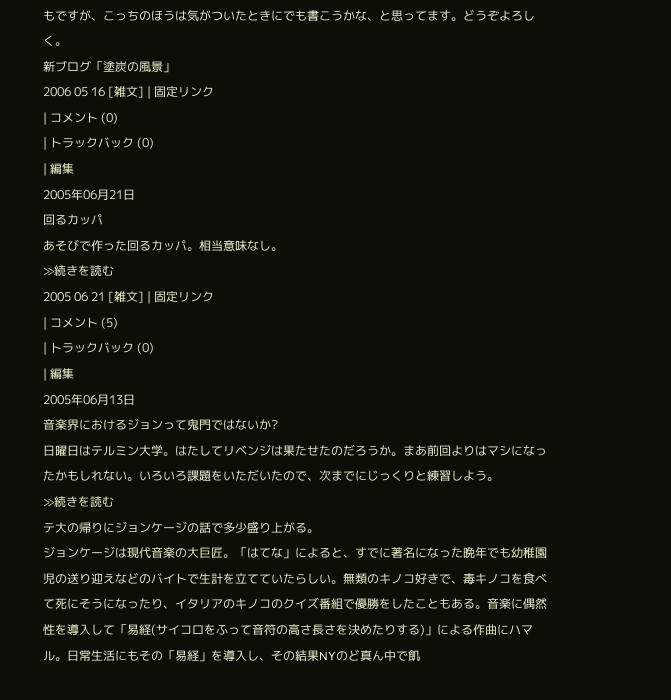もですが、こっちのほうは気がついたときにでも書こうかな、と思ってます。どうぞよろしく。
新ブログ「塗炭の風景」
2006 05 16 [雑文] | 固定リンク
| コメント (0)
| トラックバック (0)
| 編集
2005年06月21日
回るカッパ
あそびで作った回るカッパ。相当意味なし。
≫続きを読む
2005 06 21 [雑文] | 固定リンク
| コメント (5)
| トラックバック (0)
| 編集
2005年06月13日
音楽界におけるジョンって鬼門ではないか?
日曜日はテルミン大学。はたしてリベンジは果たせたのだろうか。まあ前回よりはマシになったかもしれない。いろいろ課題をいただいたので、次までにじっくりと練習しよう。
≫続きを読む
テ大の帰りにジョンケージの話で多少盛り上がる。
ジョンケージは現代音楽の大巨匠。「はてな」によると、すでに著名になった晩年でも幼稚園児の送り迎えなどのバイトで生計を立てていたらしい。無類のキノコ好きで、毒キノコを食べて死にそうになったり、イタリアのキノコのクイズ番組で優勝をしたこともある。音楽に偶然性を導入して「易経(サイコロをふって音符の高さ長さを決めたりする)」による作曲にハマル。日常生活にもその「易経」を導入し、その結果NYのど真ん中で飢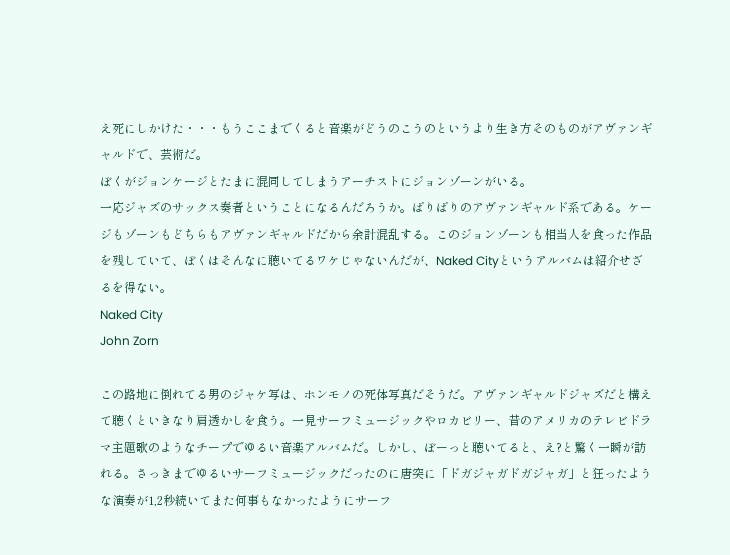え死にしかけた・・・もうここまでくると音楽がどうのこうのというより生き方そのものがアヴァンギャルドで、芸術だ。
ぼくがジョンケージとたまに混同してしまうアーチストにジョンゾーンがいる。
一応ジャズのサックス奏者ということになるんだろうか。ばりばりのアヴァンギャルド系である。ケージもゾーンもどちらもアヴァンギャルドだから余計混乱する。このジョンゾーンも相当人を食った作品を残していて、ぼくはそんなに聴いてるワケじゃないんだが、Naked Cityというアルバムは紹介せざるを得ない。
Naked City
John Zorn

この路地に倒れてる男のジャケ写は、ホンモノの死体写真だそうだ。アヴァンギャルドジャズだと構えて聴くといきなり肩透かしを食う。一見サーフミュージックやロカビリー、昔のアメリカのテレビドラマ主題歌のようなチープでゆるい音楽アルバムだ。しかし、ぼーっと聴いてると、え?と驚く一瞬が訪れる。さっきまでゆるいサーフミュージックだったのに唐突に「ドガジャガドガジャガ」と狂ったような演奏が1,2秒続いてまた何事もなかったようにサーフ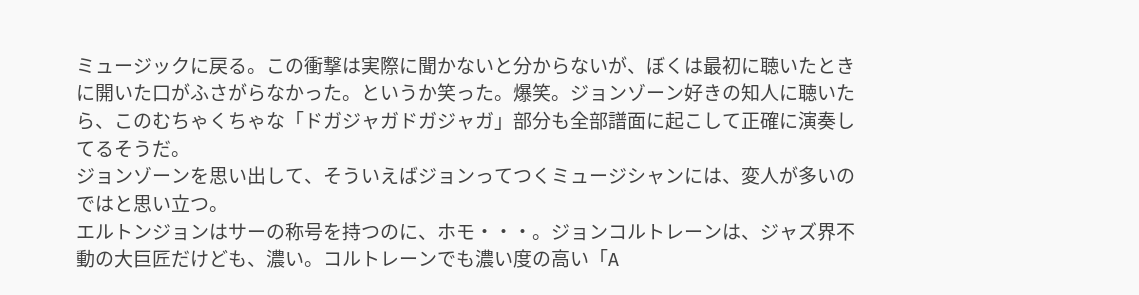ミュージックに戻る。この衝撃は実際に聞かないと分からないが、ぼくは最初に聴いたときに開いた口がふさがらなかった。というか笑った。爆笑。ジョンゾーン好きの知人に聴いたら、このむちゃくちゃな「ドガジャガドガジャガ」部分も全部譜面に起こして正確に演奏してるそうだ。
ジョンゾーンを思い出して、そういえばジョンってつくミュージシャンには、変人が多いのではと思い立つ。
エルトンジョンはサーの称号を持つのに、ホモ・・・。ジョンコルトレーンは、ジャズ界不動の大巨匠だけども、濃い。コルトレーンでも濃い度の高い「A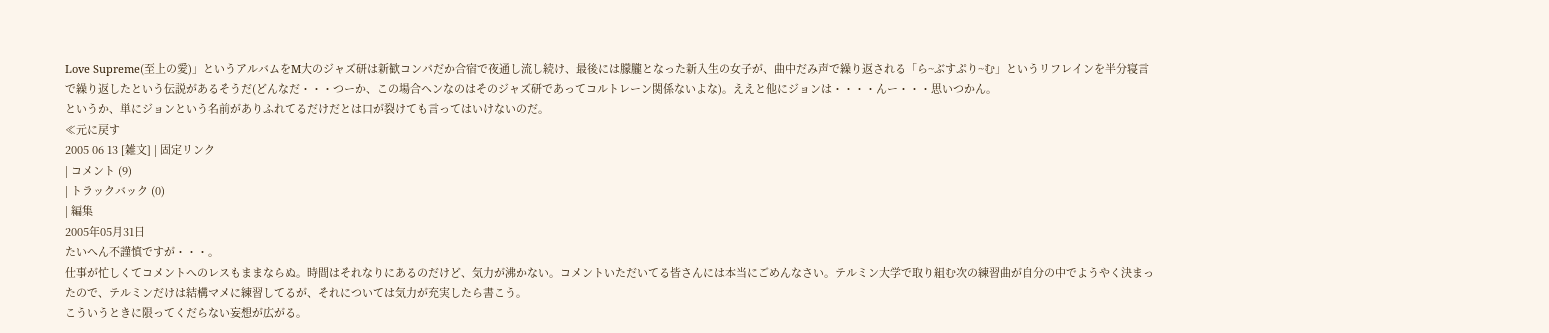Love Supreme(至上の愛)」というアルバムをM大のジャズ研は新歓コンパだか合宿で夜通し流し続け、最後には朦朧となった新入生の女子が、曲中だみ声で繰り返される「ら~ぶすぷり~む」というリフレインを半分寝言で繰り返したという伝説があるそうだ(どんなだ・・・つーか、この場合ヘンなのはそのジャズ研であってコルトレーン関係ないよな)。ええと他にジョンは・・・・んー・・・思いつかん。
というか、単にジョンという名前がありふれてるだけだとは口が裂けても言ってはいけないのだ。
≪元に戻す
2005 06 13 [雑文] | 固定リンク
| コメント (9)
| トラックバック (0)
| 編集
2005年05月31日
たいへん不謹慎ですが・・・。
仕事が忙しくてコメントへのレスもままならぬ。時間はそれなりにあるのだけど、気力が沸かない。コメントいただいてる皆さんには本当にごめんなさい。テルミン大学で取り組む次の練習曲が自分の中でようやく決まったので、テルミンだけは結構マメに練習してるが、それについては気力が充実したら書こう。
こういうときに限ってくだらない妄想が広がる。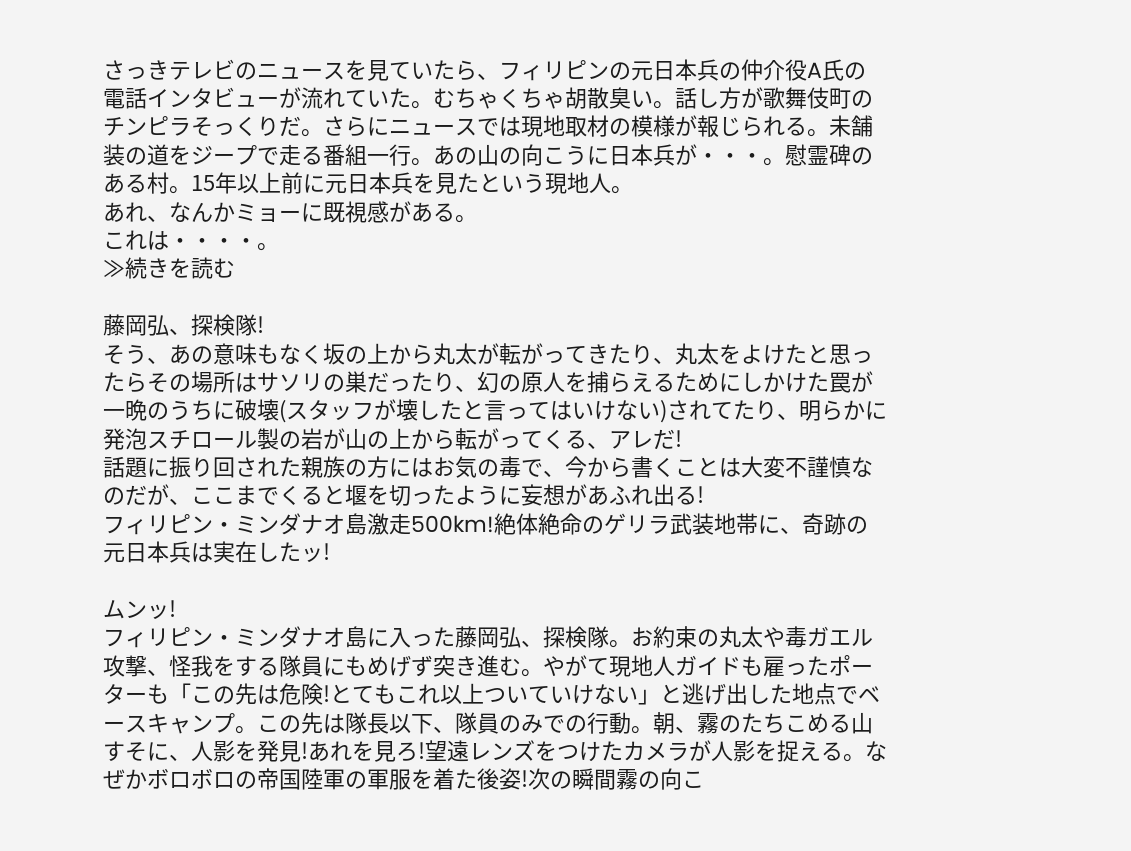さっきテレビのニュースを見ていたら、フィリピンの元日本兵の仲介役A氏の電話インタビューが流れていた。むちゃくちゃ胡散臭い。話し方が歌舞伎町のチンピラそっくりだ。さらにニュースでは現地取材の模様が報じられる。未舗装の道をジープで走る番組一行。あの山の向こうに日本兵が・・・。慰霊碑のある村。15年以上前に元日本兵を見たという現地人。
あれ、なんかミョーに既視感がある。
これは・・・・。
≫続きを読む

藤岡弘、探検隊!
そう、あの意味もなく坂の上から丸太が転がってきたり、丸太をよけたと思ったらその場所はサソリの巣だったり、幻の原人を捕らえるためにしかけた罠が一晩のうちに破壊(スタッフが壊したと言ってはいけない)されてたり、明らかに発泡スチロール製の岩が山の上から転がってくる、アレだ!
話題に振り回された親族の方にはお気の毒で、今から書くことは大変不謹慎なのだが、ここまでくると堰を切ったように妄想があふれ出る!
フィリピン・ミンダナオ島激走500km!絶体絶命のゲリラ武装地帯に、奇跡の元日本兵は実在したッ!

ムンッ!
フィリピン・ミンダナオ島に入った藤岡弘、探検隊。お約束の丸太や毒ガエル攻撃、怪我をする隊員にもめげず突き進む。やがて現地人ガイドも雇ったポーターも「この先は危険!とてもこれ以上ついていけない」と逃げ出した地点でベースキャンプ。この先は隊長以下、隊員のみでの行動。朝、霧のたちこめる山すそに、人影を発見!あれを見ろ!望遠レンズをつけたカメラが人影を捉える。なぜかボロボロの帝国陸軍の軍服を着た後姿!次の瞬間霧の向こ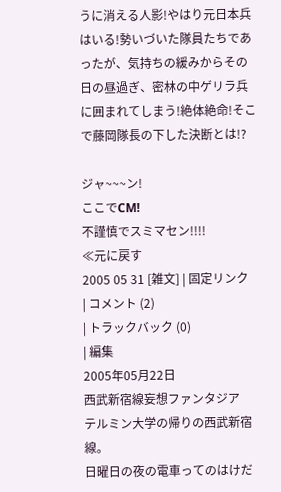うに消える人影!やはり元日本兵はいる!勢いづいた隊員たちであったが、気持ちの緩みからその日の昼過ぎ、密林の中ゲリラ兵に囲まれてしまう!絶体絶命!そこで藤岡隊長の下した決断とは!?

ジャ~~~ン!
ここでCM!
不謹慎でスミマセン!!!!
≪元に戻す
2005 05 31 [雑文] | 固定リンク
| コメント (2)
| トラックバック (0)
| 編集
2005年05月22日
西武新宿線妄想ファンタジア
テルミン大学の帰りの西武新宿線。
日曜日の夜の電車ってのはけだ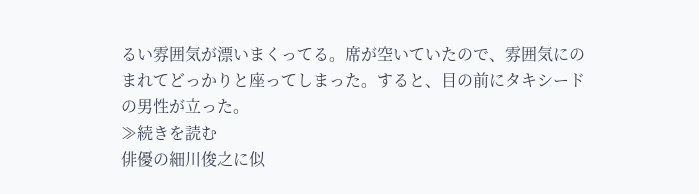るい雰囲気が漂いまくってる。席が空いていたので、雰囲気にのまれてどっかりと座ってしまった。すると、目の前にタキシードの男性が立った。
≫続きを読む
俳優の細川俊之に似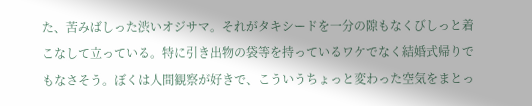た、苦みばしった渋いオジサマ。それがタキシードを一分の隙もなくびしっと着こなして立っている。特に引き出物の袋等を持っているワケでなく結婚式帰りでもなさそう。ぼくは人間観察が好きで、こういうちょっと変わった空気をまとっ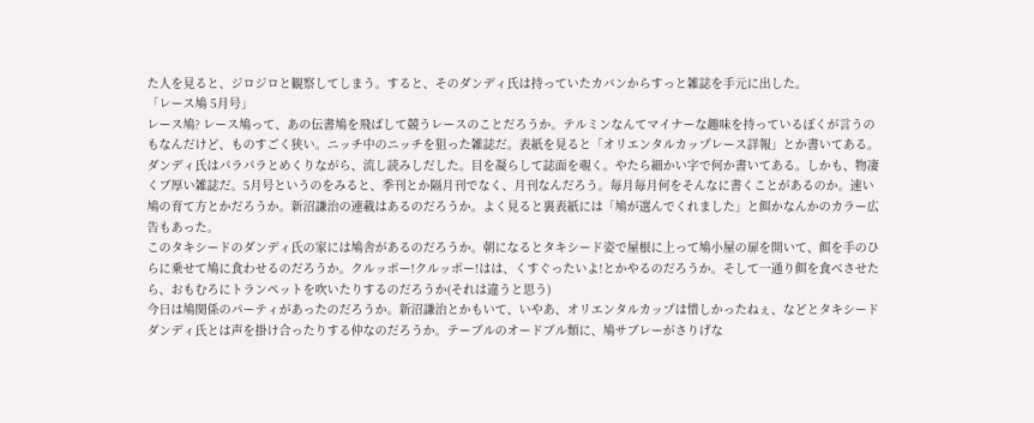た人を見ると、ジロジロと観察してしまう。すると、そのダンディ氏は持っていたカバンからすっと雑誌を手元に出した。
「レース鳩 5月号」
レース鳩? レース鳩って、あの伝書鳩を飛ばして競うレースのことだろうか。テルミンなんてマイナーな趣味を持っているぼくが言うのもなんだけど、ものすごく狭い。ニッチ中のニッチを狙った雑誌だ。表紙を見ると「オリエンタルカップレース詳報」とか書いてある。ダンディ氏はパラパラとめくりながら、流し読みしだした。目を凝らして誌面を覗く。やたら細かい字で何か書いてある。しかも、物凄くブ厚い雑誌だ。5月号というのをみると、季刊とか隔月刊でなく、月刊なんだろう。毎月毎月何をそんなに書くことがあるのか。速い鳩の育て方とかだろうか。新沼謙治の連載はあるのだろうか。よく見ると裏表紙には「鳩が選んでくれました」と餌かなんかのカラー広告もあった。
このタキシードのダンディ氏の家には鳩舎があるのだろうか。朝になるとタキシード姿で屋根に上って鳩小屋の扉を開いて、餌を手のひらに乗せて鳩に食わせるのだろうか。クルッポー!クルッポー!はは、くすぐったいよ!とかやるのだろうか。そして一通り餌を食べさせたら、おもむろにトランペットを吹いたりするのだろうか(それは違うと思う)
今日は鳩関係のパーティがあったのだろうか。新沼謙治とかもいて、いやあ、オリエンタルカップは惜しかったねぇ、などとタキシードダンディ氏とは声を掛け合ったりする仲なのだろうか。テーブルのオードブル類に、鳩サブレーがさりげな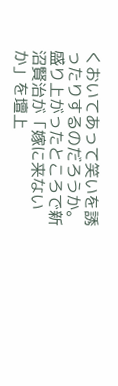くおいてあって笑いを誘ったりするのだろうか。盛り上がったところで新沼賢治が「嫁に来ないか」を壇上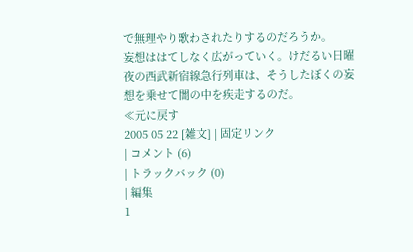で無理やり歌わされたりするのだろうか。
妄想ははてしなく広がっていく。けだるい日曜夜の西武新宿線急行列車は、そうしたぼくの妄想を乗せて闇の中を疾走するのだ。
≪元に戻す
2005 05 22 [雑文] | 固定リンク
| コメント (6)
| トラックバック (0)
| 編集
1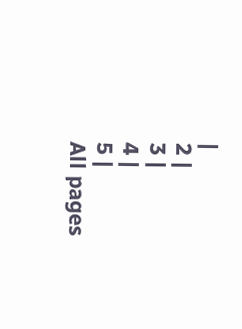|
2 |
3 |
4 |
5 |
All pages